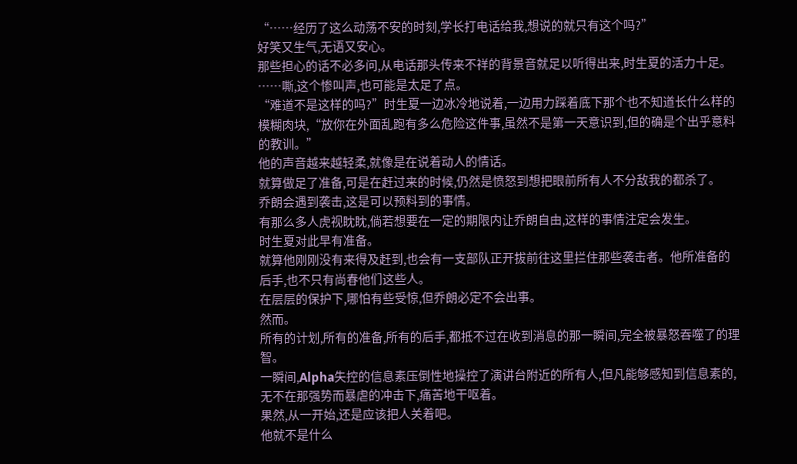“……经历了这么动荡不安的时刻,学长打电话给我,想说的就只有这个吗?”
好笑又生气,无语又安心。
那些担心的话不必多问,从电话那头传来不祥的背景音就足以听得出来,时生夏的活力十足。
……嘶,这个惨叫声,也可能是太足了点。
“难道不是这样的吗?”时生夏一边冰冷地说着,一边用力踩着底下那个也不知道长什么样的模糊肉块,“放你在外面乱跑有多么危险这件事,虽然不是第一天意识到,但的确是个出乎意料的教训。”
他的声音越来越轻柔,就像是在说着动人的情话。
就算做足了准备,可是在赶过来的时候,仍然是愤怒到想把眼前所有人不分敌我的都杀了。
乔朗会遇到袭击,这是可以预料到的事情。
有那么多人虎视眈眈,倘若想要在一定的期限内让乔朗自由,这样的事情注定会发生。
时生夏对此早有准备。
就算他刚刚没有来得及赶到,也会有一支部队正开拔前往这里拦住那些袭击者。他所准备的后手,也不只有尚春他们这些人。
在层层的保护下,哪怕有些受惊,但乔朗必定不会出事。
然而。
所有的计划,所有的准备,所有的后手,都抵不过在收到消息的那一瞬间,完全被暴怒吞噬了的理智。
一瞬间,Alpha失控的信息素压倒性地操控了演讲台附近的所有人,但凡能够感知到信息素的,无不在那强势而暴虐的冲击下,痛苦地干呕着。
果然,从一开始,还是应该把人关着吧。
他就不是什么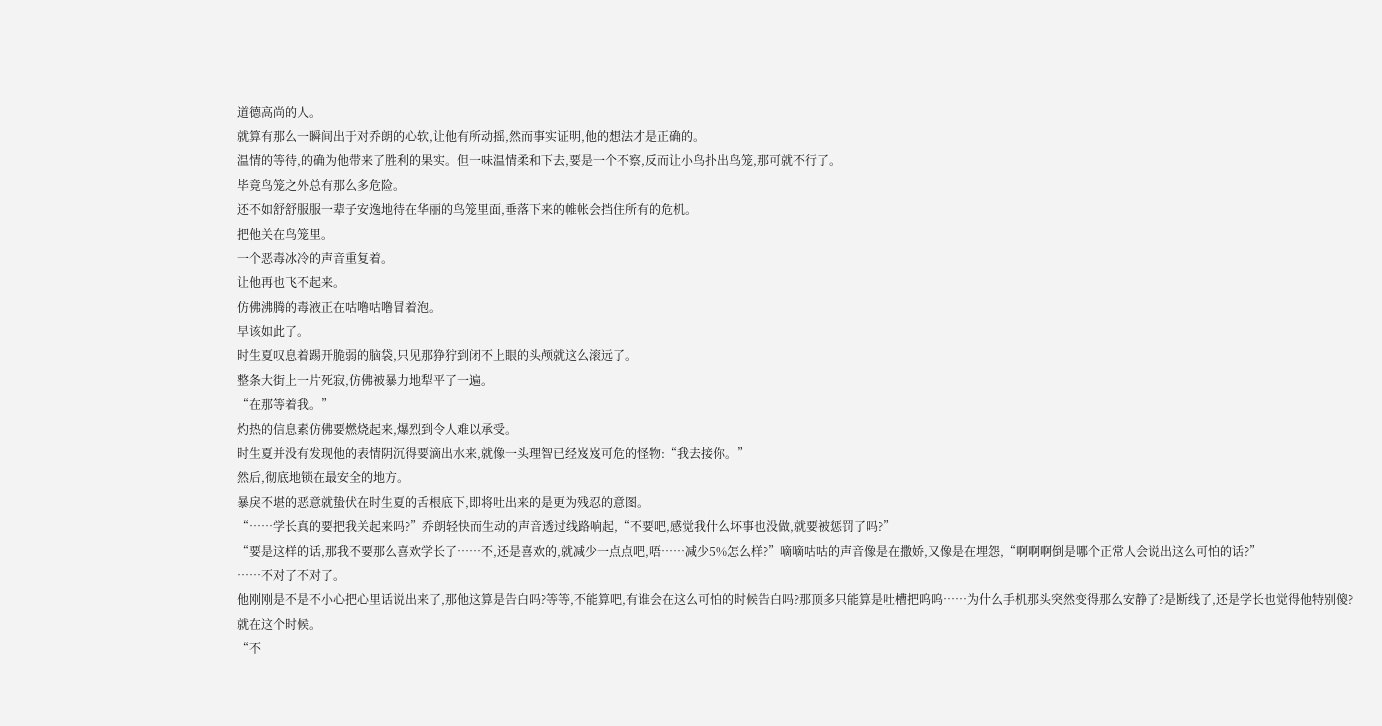道德高尚的人。
就算有那么一瞬间出于对乔朗的心软,让他有所动摇,然而事实证明,他的想法才是正确的。
温情的等待,的确为他带来了胜利的果实。但一味温情柔和下去,要是一个不察,反而让小鸟扑出鸟笼,那可就不行了。
毕竟鸟笼之外总有那么多危险。
还不如舒舒服服一辈子安逸地待在华丽的鸟笼里面,垂落下来的帷帐会挡住所有的危机。
把他关在鸟笼里。
一个恶毒冰冷的声音重复着。
让他再也飞不起来。
仿佛沸腾的毒液正在咕噜咕噜冒着泡。
早该如此了。
时生夏叹息着踢开脆弱的脑袋,只见那狰狞到闭不上眼的头颅就这么滚远了。
整条大街上一片死寂,仿佛被暴力地犁平了一遍。
“在那等着我。”
灼热的信息素仿佛要燃烧起来,爆烈到令人难以承受。
时生夏并没有发现他的表情阴沉得要滴出水来,就像一头理智已经岌岌可危的怪物:“我去接你。”
然后,彻底地锁在最安全的地方。
暴戾不堪的恶意就蛰伏在时生夏的舌根底下,即将吐出来的是更为残忍的意图。
“……学长真的要把我关起来吗?”乔朗轻快而生动的声音透过线路响起,“不要吧,感觉我什么坏事也没做,就要被惩罚了吗?”
“要是这样的话,那我不要那么喜欢学长了……不,还是喜欢的,就减少一点点吧,唔……减少5%怎么样?”嘀嘀咕咕的声音像是在撒娇,又像是在埋怨,“啊啊啊倒是哪个正常人会说出这么可怕的话?”
……不对了不对了。
他刚刚是不是不小心把心里话说出来了,那他这算是告白吗?等等,不能算吧,有谁会在这么可怕的时候告白吗?那顶多只能算是吐槽把呜呜……为什么手机那头突然变得那么安静了?是断线了,还是学长也觉得他特别傻?
就在这个时候。
“不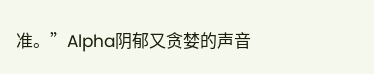准。”Alpha阴郁又贪婪的声音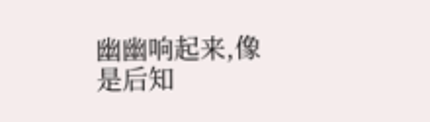幽幽响起来,像是后知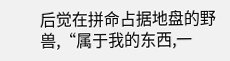后觉在拼命占据地盘的野兽,“属于我的东西,一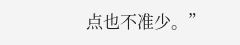点也不准少。”